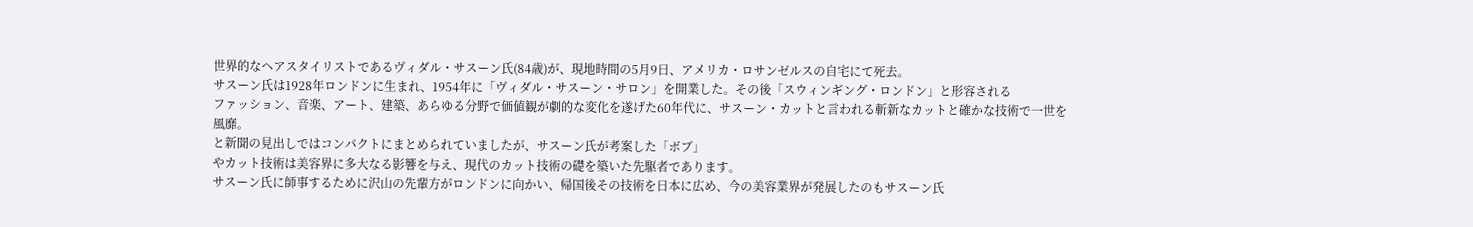世界的なヘアスタイリストであるヴィダル・サスーン氏(84歳)が、現地時間の5月9日、アメリカ・ロサンゼルスの自宅にて死去。
サスーン氏は1928年ロンドンに生まれ、1954年に「ヴィダル・サスーン・サロン」を開業した。その後「スウィンギング・ロンドン」と形容される
ファッション、音楽、アート、建築、あらゆる分野で価値観が劇的な変化を遂げた60年代に、サスーン・カットと言われる斬新なカットと確かな技術で一世を
風靡。
と新聞の見出しではコンパクトにまとめられていましたが、サスーン氏が考案した「ボブ」
やカット技術は美容界に多大なる影響を与え、現代のカット技術の礎を築いた先駆者であります。
サスーン氏に師事するために沢山の先輩方がロンドンに向かい、帰国後その技術を日本に広め、今の美容業界が発展したのもサスーン氏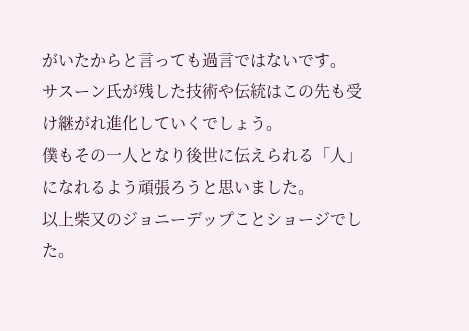がいたからと言っても過言ではないです。
サスーン氏が残した技術や伝統はこの先も受け継がれ進化していくでしょう。
僕もその一人となり後世に伝えられる「人」になれるよう頑張ろうと思いました。
以上柴又のジョニーデップことショージでした。